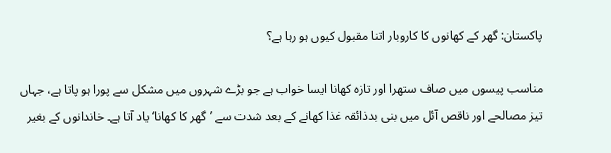پاکستان: گھر کے کھانوں کا کاروبار اتنا مقبول کیوں ہو رہا ہے؟

مناسب پیسوں میں صاف ستھرا اور تازہ کھانا ایسا خواب ہے جو بڑے شہروں میں مشکل سے پورا ہو پاتا ہے، جہاں تیز مصالحے اور ناقص آئل میں بنی بدذائقہ غذا کھانے کے بعد شدت سے ’گھر کا کھانا‘ یاد آتا ہے۔ خاندانوں کے بغیر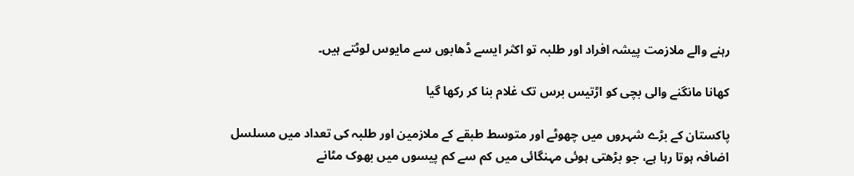رہنے والے ملازمت پیشہ افراد اور طلبہ تو اکثر ایسے ڈھابوں سے مایوس لوٹتے ہیں۔

کھانا مانگنے والی بچی کو اڑتیس برس تک غلام بنا کر رکھا گیا

پاکستان کے بڑے شہروں میں چھوٹے اور متوسط طبقے کے ملازمین اور طلبہ کی تعداد میں مسلسل اضافہ ہوتا رہا ہے، جو بڑھتی ہوئی مہنگائی میں کم سے کم پیسوں میں بھوک مٹانے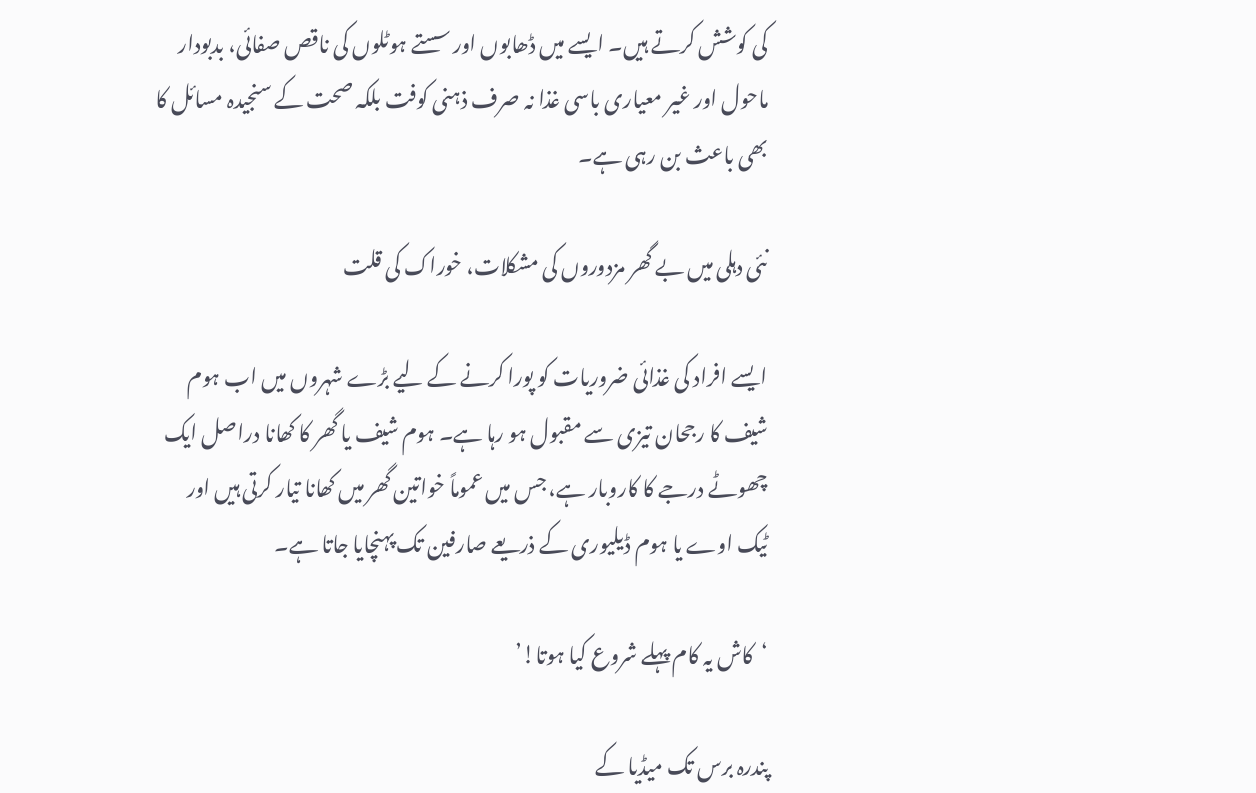کی کوشش کرتے ہیں۔ ایسے میں ڈھابوں اور سستے ہوٹلوں کی ناقص صفائی، بدبودار ماحول اور غیر معیاری باسی غذا نہ صرف ذہنی کوفت بلکہ صحت کے سنجیدہ مسائل کا بھی باعث بن رہی ہے۔

نئی دہلی میں بے گھر مزدوروں کی مشکلات، خوراک کی قلت

ایسے افراد کی غذائی ضروریات کو پورا کرنے کے لیے بڑے شہروں میں اب ہوم شیف کا رجحان تیزی سے مقبول ہو رہا ہے۔ ہوم شیف یا گھر کا کھانا دراصل ایک چھوٹے درجے کا کاروبار ہے، جس میں عموماً خواتین گھر میں کھانا تیار کرتی ہیں اور ٹیک اوے یا ہوم ڈیلیوری کے ذریعے صارفین تک پہنچایا جاتا ہے۔

‘کاش یہ کام پہلے شروع کیا ہوتا!’

پندرہ برس تک میڈیا کے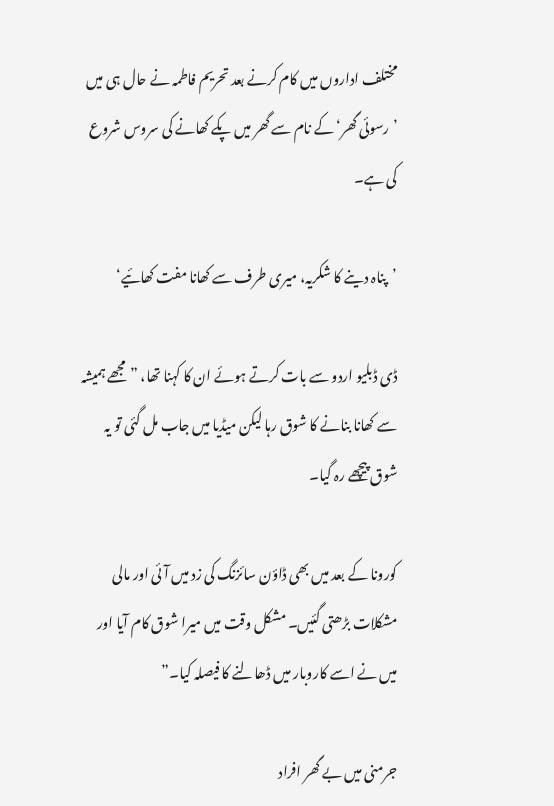مختلف اداروں میں کام کرنے بعد تحریم فاطمہ نے حال ہی میں ’رسوئی گھر‘ کے نام سے گھر میں پکے کھانے کی سروس شروع کی ہے۔

’پناہ دینے کا شکریہ، میری طرف سے کھانا مفت کھائیے‘

ڈی ڈبلیو اردو سے بات کرتے ہوئے ان کا کہنا تھا، ”مجھے ہمیشہ سے کھانا بنانے کا شوق رہا لیکن میڈیا میں جاب مل گئی تو یہ شوق پیچھے رہ گیا۔

کورونا کے بعد میں بھی ڈاؤن سائزنگ کی زد میں آئی اور مالی مشکلات بڑھتی گئیں۔ مشکل وقت میں میرا شوق کام آیا اور میں نے اسے کاروبار میں ڈھالنے کا فیصلہ کیا۔”

جرمنی میں بے گھر افراد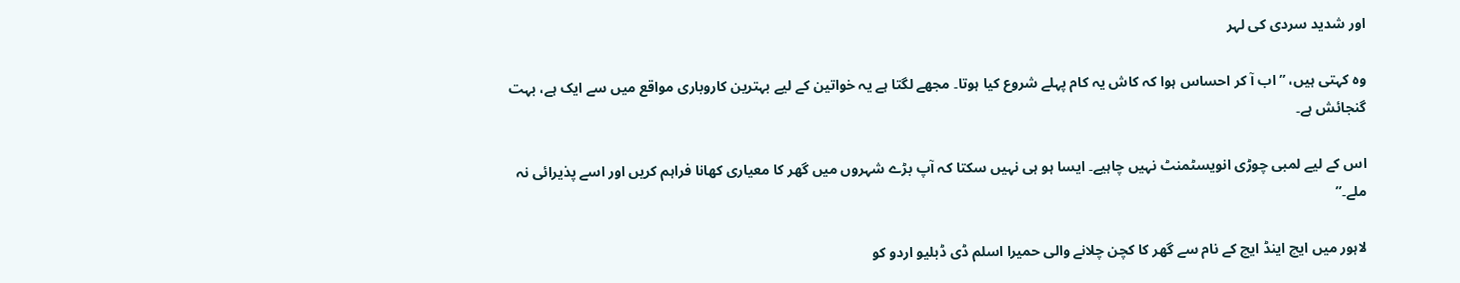اور شدید سردی کی لہر

وہ کہتی ہیں، ”اب آ کر احساس ہوا کہ کاش یہ کام پہلے شروع کیا ہوتا۔ مجھے لگتا ہے یہ خواتین کے لیے بہترین کاروباری مواقع میں سے ایک ہے، بہت گنجائش ہے۔

اس کے لیے لمبی چوڑی انویسٹمنٹ نہیں چاہیے۔ ایسا ہو ہی نہیں سکتا کہ آپ بڑے شہروں میں گھر کا معیاری کھانا فراہم کریں اور اسے پذیرائی نہ ملے۔”

لاہور میں ایچ اینڈ ایچ کے نام سے گھر کا کچن چلانے والی حمیرا اسلم ڈی ڈبلیو اردو کو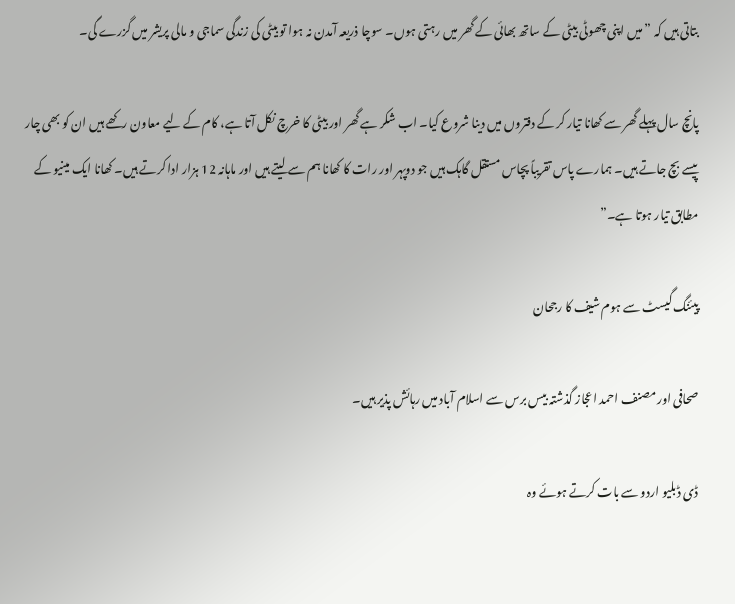بتاتی ہیں کہ ”میں اپنی چھوٹی بیٹی کے ساتھ بھائی کے گھر میں رہتی ہوں۔ سوچا ذریعہ آمدن نہ ہوا تو بیٹی کی زندگی سماجی و مالی پریشر میں گزرے گی۔

پانچ سال پہلے گھر سے کھانا تیار کر کے دفتروں میں دینا شروع کیا۔ اب شکر ہے گھر اور بیٹی کا خرچ نکل آتا ہے، کام کے لیے معاون رکھے ہیں ان کو بھی چار پیسے بچ جاتے ہیں۔ ہمارے پاس تقریباً پچاس مستقل گاہک ہیں جو دوپہر اور رات کا کھانا ہم سے لیتے ہیں اور ماہانہ 12 ہزار ادا کرتے ہیں۔ کھانا ایک مینیو کے مطابق تیار ہوتا ہے۔”

پیئنگ گیسٹ سے ہوم شیف کا رجحان

صحافی اور مصنف احمد اعجاز گذشتہ بیس برس سے اسلام آباد میں رہائش پذیر ہیں۔

ڈی ڈبلیو اردو سے بات کرتے ہوئے وہ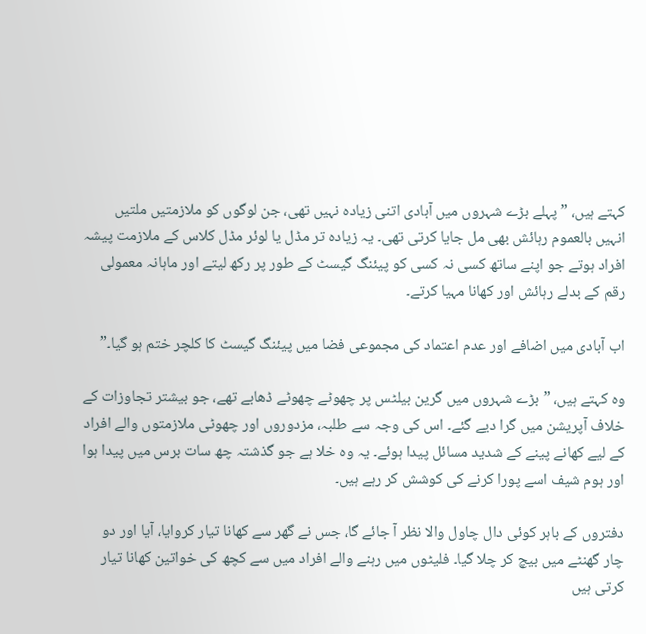کہتے ہیں، ”پہلے بڑے شہروں میں آبادی اتنی زیادہ نہیں تھی، جن لوگوں کو ملازمتیں ملتیں انہیں بالعموم رہائش بھی مل جایا کرتی تھی۔ یہ زیادہ تر مڈل یا لوئر مڈل کلاس کے ملازمت پیشہ افراد ہوتے جو اپنے ساتھ کسی نہ کسی کو پیئنگ گیسٹ کے طور پر رکھ لیتے اور ماہانہ معمولی رقم کے بدلے رہائش اور کھانا مہیا کرتے۔

اب آبادی میں اضافے اور عدم اعتماد کی مجموعی فضا میں پیئنگ گیسٹ کا کلچر ختم ہو گیا۔”

وہ کہتے ہیں، ”بڑے شہروں میں گرین بیلٹس پر چھوٹے چھوٹے ڈھابے تھے، جو بیشتر تجاوزات کے خلاف آپریشن میں گرا دیے گئے۔ اس کی وجہ سے طلبہ، مزدوروں اور چھوٹی ملازمتوں والے افراد کے لیے کھانے پینے کے شدید مسائل پیدا ہوئے۔ یہ وہ خلا ہے جو گذشتہ چھ سات برس میں پیدا ہوا اور ہوم شیف اسے پورا کرنے کی کوشش کر رہے ہیں۔

دفتروں کے باہر کوئی دال چاول والا نظر آ جائے گا، جس نے گھر سے کھانا تیار کروایا، آیا اور دو چار گھنٹے میں بیچ کر چلا گیا۔ فلیٹوں میں رہنے والے افراد میں سے کچھ کی خواتین کھانا تیار کرتی ہیں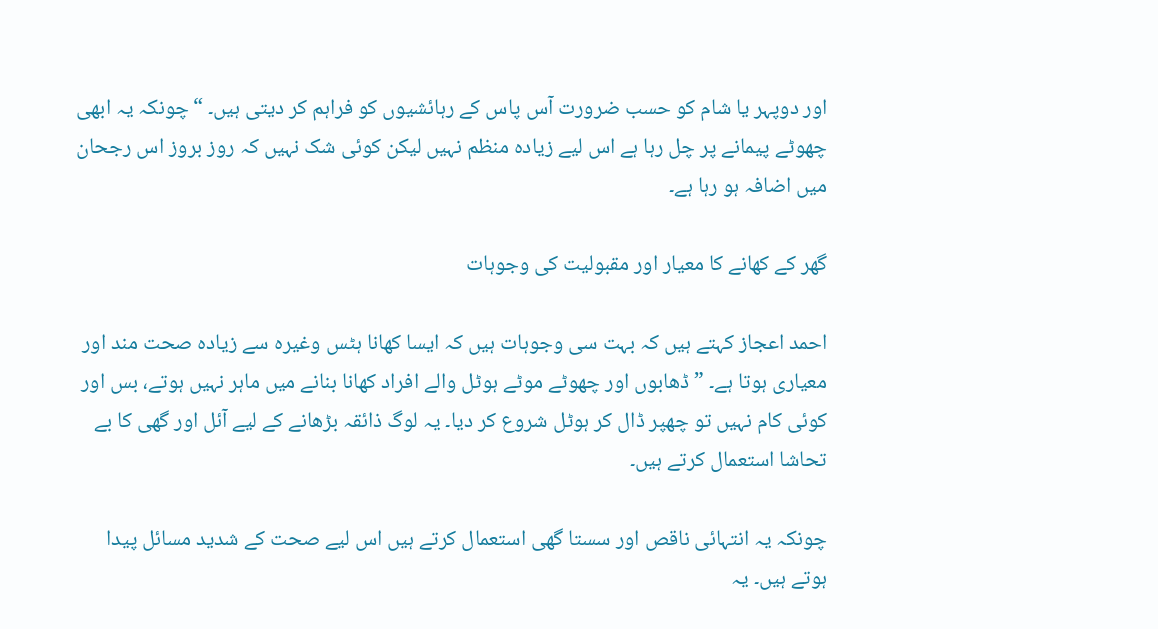اور دوپہر یا شام کو حسب ضرورت آس پاس کے رہائشیوں کو فراہم کر دیتی ہیں۔ “چونکہ یہ ابھی چھوٹے پیمانے پر چل رہا ہے اس لیے زیادہ منظم نہیں لیکن کوئی شک نہیں کہ روز بروز اس رجحان میں اضافہ ہو رہا ہے۔

گھر کے کھانے کا معیار اور مقبولیت کی وجوہات

احمد اعجاز کہتے ہیں کہ بہت سی وجوہات ہیں کہ ایسا کھانا ہٹس وغیرہ سے زیادہ صحت مند اور معیاری ہوتا ہے۔ ”ڈھابوں اور چھوٹے موٹے ہوٹل والے افراد کھانا بنانے میں ماہر نہیں ہوتے، بس اور کوئی کام نہیں تو چھپر ڈال کر ہوٹل شروع کر دیا۔ یہ لوگ ذائقہ بڑھانے کے لیے آئل اور گھی کا بے تحاشا استعمال کرتے ہیں۔

چونکہ یہ انتہائی ناقص اور سستا گھی استعمال کرتے ہیں اس لیے صحت کے شدید مسائل پیدا ہوتے ہیں۔ یہ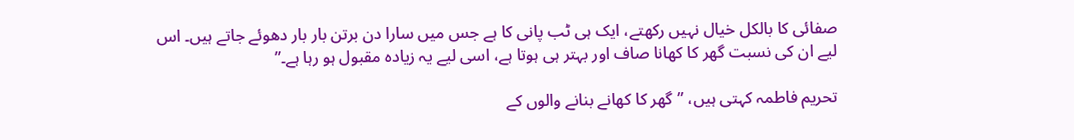صفائی کا بالکل خیال نہیں رکھتے، ایک ہی ٹب پانی کا ہے جس میں سارا دن برتن بار بار دھوئے جاتے ہیں۔ اس لیے ان کی نسبت گھر کا کھانا صاف اور بہتر ہی ہوتا ہے، اسی لیے یہ زیادہ مقبول ہو رہا ہے۔”

تحریم فاطمہ کہتی ہیں، ”گھر کا کھانے بنانے والوں کے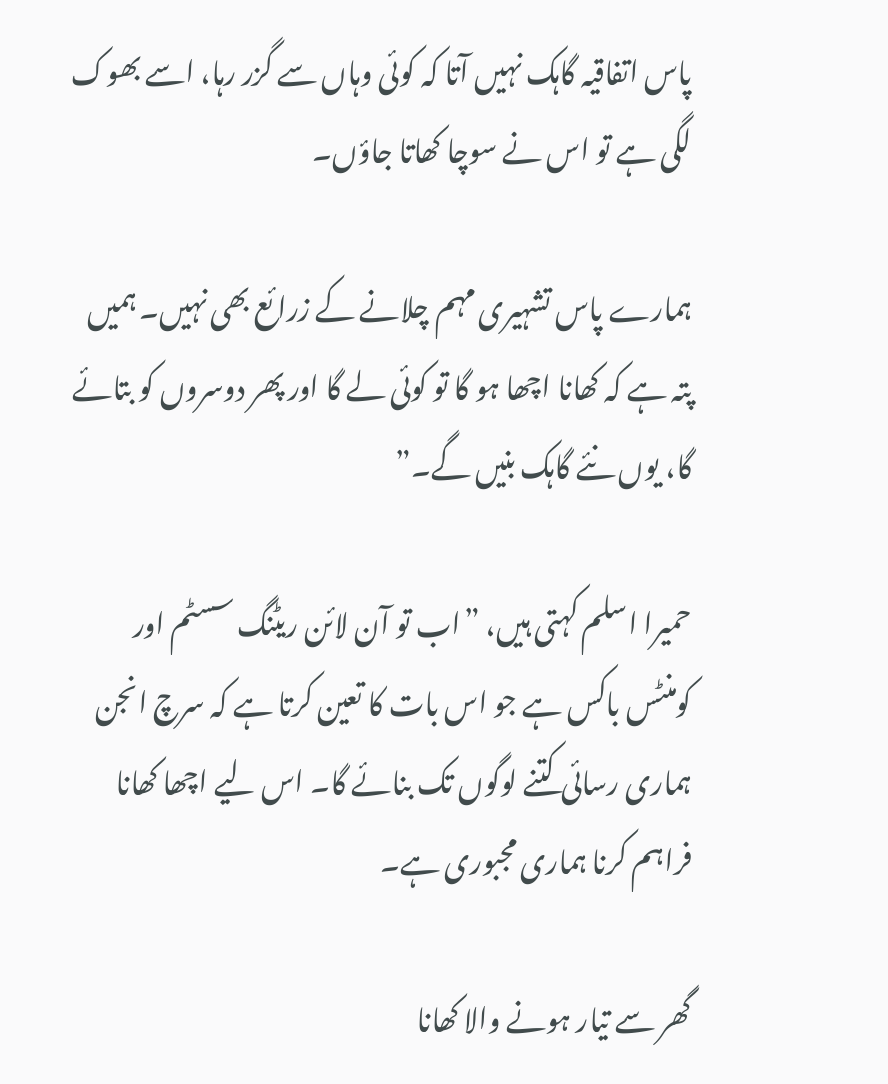پاس اتفاقیہ گاہک نہیں آتا کہ کوئی وہاں سے گزر رہا، اسے بھوک لگی ہے تو اس نے سوچا کھاتا جاؤں۔

ہمارے پاس تشہیری مہم چلانے کے زرائع بھی نہیں۔ ہمیں پتہ ہے کہ کھانا اچھا ہو گا تو کوئی لے گا اور پھر دوسروں کو بتائے گا، یوں نئے گاہک بنیں گے۔”

حمیرا اسلم کہتی ہیں، ”اب تو آن لائن ریٹنگ سسٹم اور کومنٹس باکس ہے جو اس بات کا تعین کرتا ہے کہ سرچ انجن ہماری رسائی کتنے لوگوں تک بنائے گا۔ اس لیے اچھا کھانا فراہم کرنا ہماری مجبوری ہے۔

گھر سے تیار ہونے والا کھانا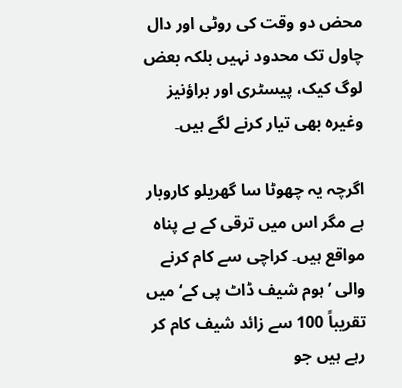محض دو وقت کی روٹی اور دال چاول تک محدود نہیں بلکہ بعض لوگ کیک، پیسٹری اور براؤنیز وغیرہ بھی تیار کرنے لگے ہیں۔

اگرچہ یہ چھوٹا سا گھریلو کاروبار ہے مگر اس میں ترقی کے بے پناہ مواقع ہیں۔ کراچی سے کام کرنے والی ’ہوم شیف ڈاٹ پی کے‘ میں تقریباً 100 سے زائد شیف کام کر رہے ہیں جو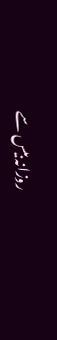روزانہ بیس سے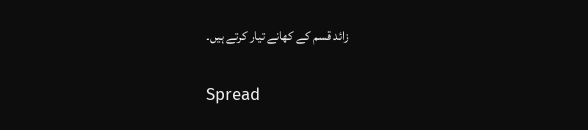زائد قسم کے کھانے تیار کرتے ہیں۔

Spread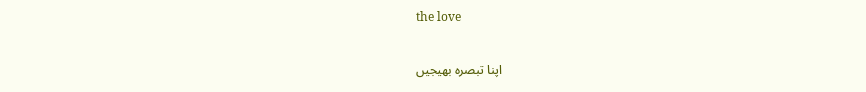the love

اپنا تبصرہ بھیجیں